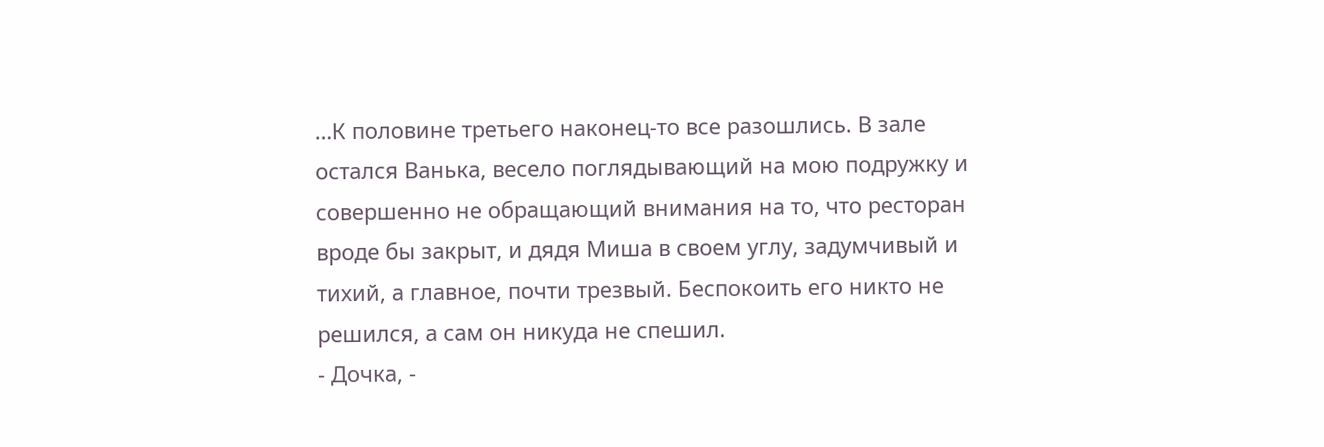…К половине третьего наконец-то все разошлись. В зале остался Ванька, весело поглядывающий на мою подружку и совершенно не обращающий внимания на то, что ресторан вроде бы закрыт, и дядя Миша в своем углу, задумчивый и тихий, а главное, почти трезвый. Беспокоить его никто не решился, а сам он никуда не спешил.
- Дочка, -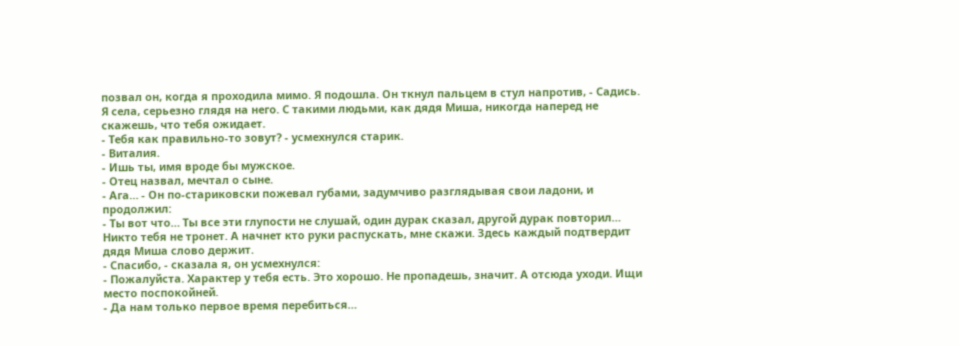позвал он, когда я проходила мимо. Я подошла. Он ткнул пальцем в стул напротив, - Садись.
Я села, серьезно глядя на него. С такими людьми, как дядя Миша, никогда наперед не скажешь, что тебя ожидает.
- Тебя как правильно-то зовут? - усмехнулся старик.
- Виталия.
- Ишь ты, имя вроде бы мужское.
- Отец назвал, мечтал о сыне.
- Ага… - Он по-стариковски пожевал губами, задумчиво разглядывая свои ладони, и продолжил:
- Ты вот что… Ты все эти глупости не слушай, один дурак сказал, другой дурак повторил… Никто тебя не тронет. А начнет кто руки распускать, мне скажи. Здесь каждый подтвердит дядя Миша слово держит.
- Спасибо, - сказала я, он усмехнулся:
- Пожалуйста. Характер у тебя есть. Это хорошо. Не пропадешь, значит. А отсюда уходи. Ищи место поспокойней.
- Да нам только первое время перебиться…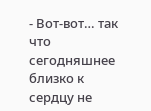- Вот-вот… так что сегодняшнее близко к сердцу не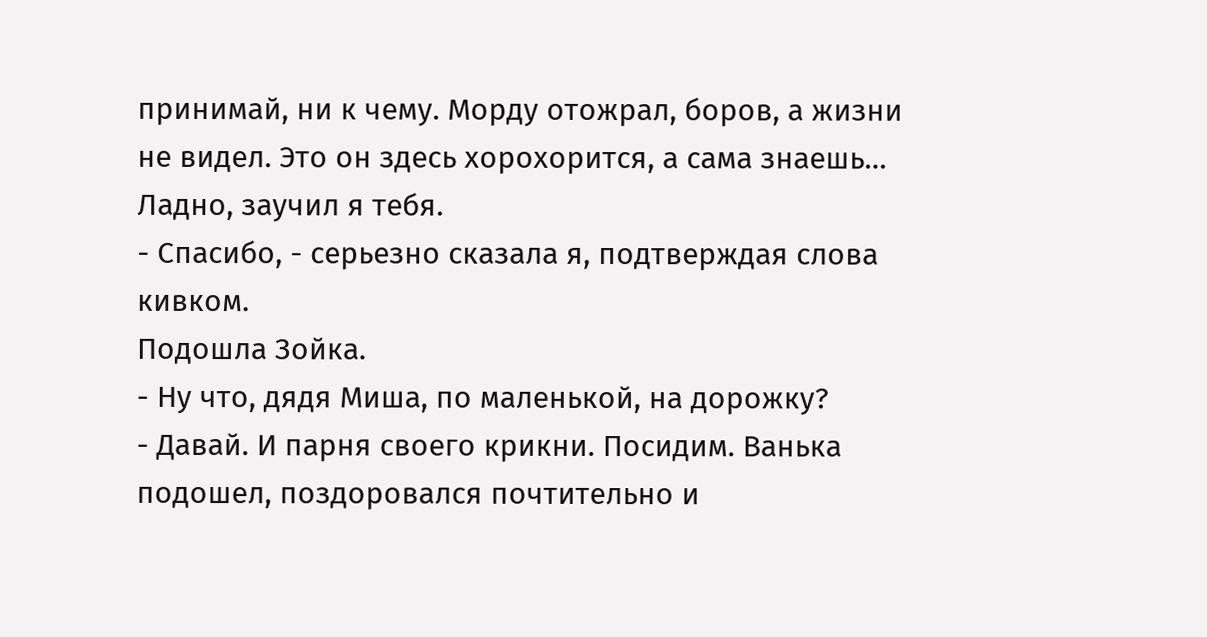принимай, ни к чему. Морду отожрал, боров, а жизни не видел. Это он здесь хорохорится, а сама знаешь… Ладно, заучил я тебя.
- Спасибо, - серьезно сказала я, подтверждая слова кивком.
Подошла Зойка.
- Ну что, дядя Миша, по маленькой, на дорожку?
- Давай. И парня своего крикни. Посидим. Ванька подошел, поздоровался почтительно и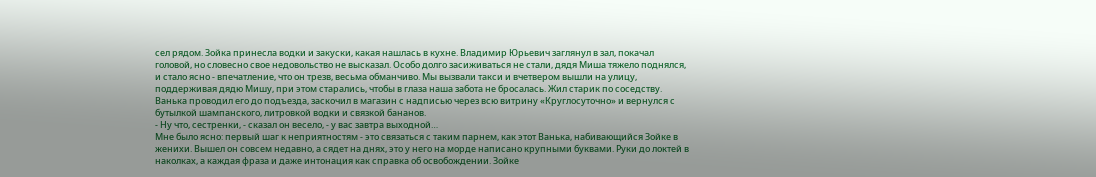сел рядом. Зойка принесла водки и закуски, какая нашлась в кухне. Владимир Юрьевич заглянул в зал, покачал головой, но словесно свое недовольство не высказал. Особо долго засиживаться не стали, дядя Миша тяжело поднялся, и стало ясно - впечатление, что он трезв, весьма обманчиво. Мы вызвали такси и вчетвером вышли на улицу, поддерживая дядю Мишу, при этом старались, чтобы в глаза наша забота не бросалась. Жил старик по соседству. Ванька проводил его до подъезда, заскочил в магазин с надписью через всю витрину «Круглосуточно» и вернулся с бутылкой шампанского, литровкой водки и связкой бананов.
- Ну что, сестренки, - сказал он весело, - у вас завтра выходной…
Мне было ясно: первый шаг к неприятностям - это связаться с таким парнем, как этот Ванька, набивающийся Зойке в женихи. Вышел он совсем недавно, а сядет на днях, это у него на морде написано крупными буквами. Руки до локтей в наколках, а каждая фраза и даже интонация как справка об освобождении. Зойке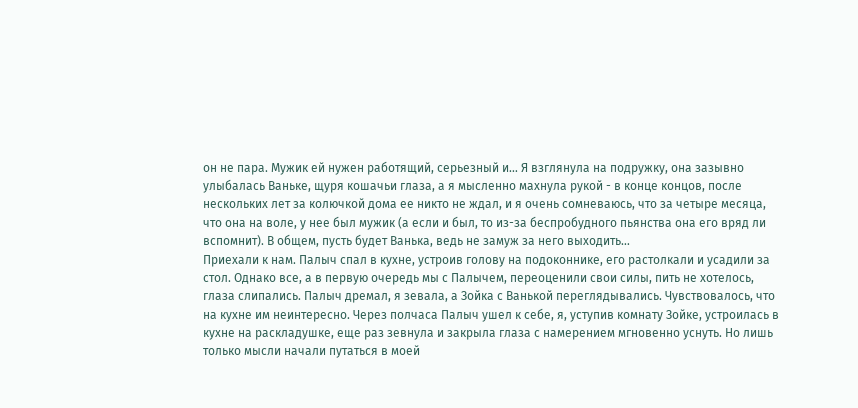он не пара. Мужик ей нужен работящий, серьезный и… Я взглянула на подружку, она зазывно улыбалась Ваньке, щуря кошачьи глаза, а я мысленно махнула рукой - в конце концов, после нескольких лет за колючкой дома ее никто не ждал, и я очень сомневаюсь, что за четыре месяца, что она на воле, у нее был мужик (а если и был, то из-за беспробудного пьянства она его вряд ли вспомнит). В общем, пусть будет Ванька, ведь не замуж за него выходить…
Приехали к нам. Палыч спал в кухне, устроив голову на подоконнике, его растолкали и усадили за стол. Однако все, а в первую очередь мы с Палычем, переоценили свои силы, пить не хотелось, глаза слипались. Палыч дремал, я зевала, а Зойка с Ванькой переглядывались. Чувствовалось, что на кухне им неинтересно. Через полчаса Палыч ушел к себе, я, уступив комнату Зойке, устроилась в кухне на раскладушке, еще раз зевнула и закрыла глаза с намерением мгновенно уснуть. Но лишь только мысли начали путаться в моей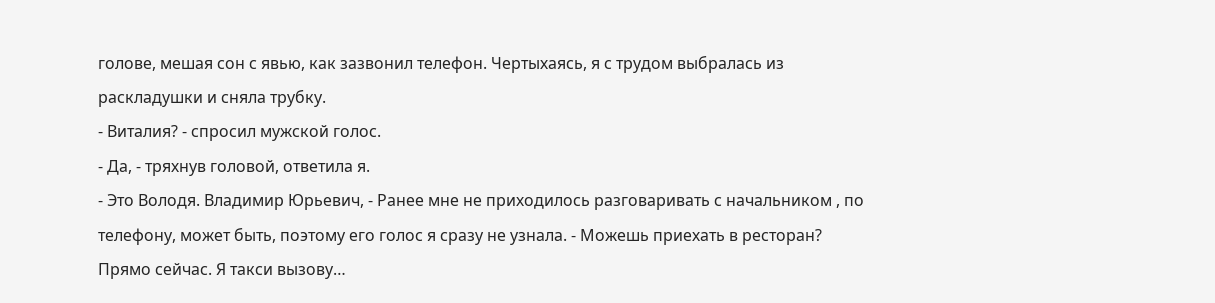голове, мешая сон с явью, как зазвонил телефон. Чертыхаясь, я с трудом выбралась из раскладушки и сняла трубку.
- Виталия? - спросил мужской голос.
- Да, - тряхнув головой, ответила я.
- Это Володя. Владимир Юрьевич, - Ранее мне не приходилось разговаривать с начальником , по телефону, может быть, поэтому его голос я сразу не узнала. - Можешь приехать в ресторан? Прямо сейчас. Я такси вызову…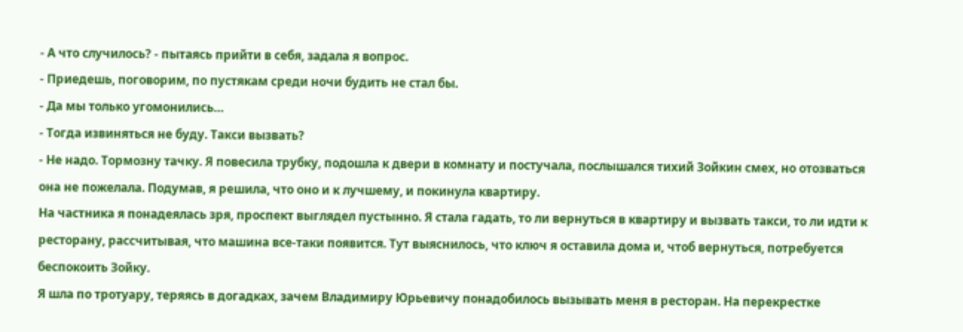- А что случилось? - пытаясь прийти в себя, задала я вопрос.
- Приедешь, поговорим, по пустякам среди ночи будить не стал бы.
- Да мы только угомонились…
- Тогда извиняться не буду. Такси вызвать?
- Не надо. Тормозну тачку. Я повесила трубку, подошла к двери в комнату и постучала, послышался тихий Зойкин смех, но отозваться она не пожелала. Подумав, я решила, что оно и к лучшему, и покинула квартиру.
На частника я понадеялась зря, проспект выглядел пустынно. Я стала гадать, то ли вернуться в квартиру и вызвать такси, то ли идти к ресторану, рассчитывая, что машина все-таки появится. Тут выяснилось, что ключ я оставила дома и, чтоб вернуться, потребуется беспокоить Зойку.
Я шла по тротуару, теряясь в догадках, зачем Владимиру Юрьевичу понадобилось вызывать меня в ресторан. На перекрестке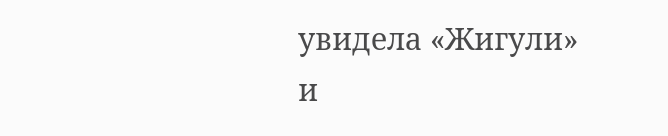увидела «Жигули» и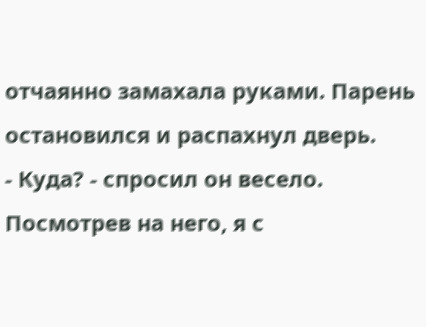отчаянно замахала руками. Парень остановился и распахнул дверь.
- Куда? - спросил он весело. Посмотрев на него, я с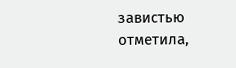завистью отметила,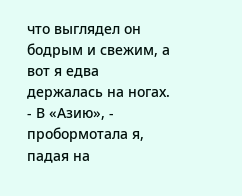что выглядел он бодрым и свежим, а вот я едва держалась на ногах.
- В «Азию», - пробормотала я, падая на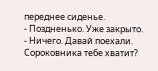переднее сиденье.
- Поздненько. Уже закрыто.
- Ничего. Давай поехали. Сороковника тебе хватит?